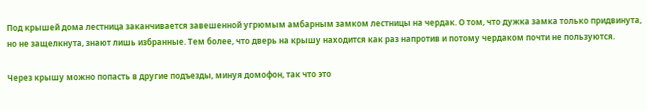Под крышей дома лестница заканчивается завешенной угрюмым амбарным замком лестницы на чердак. О том, что дужка замка только придвинута, но не защелкнута, знают лишь избранные. Тем более, что дверь на крышу находится как раз напротив и потому чердаком почти не пользуются.

Через крышу можно попасть в другие подъезды, минуя домофон, так что это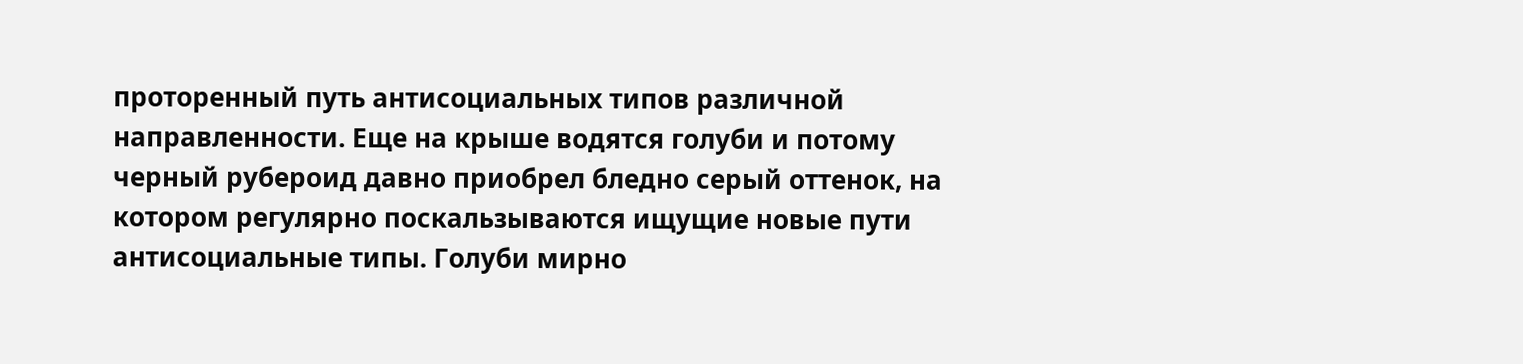проторенный путь антисоциальных типов различной направленности. Еще на крыше водятся голуби и потому черный рубероид давно приобрел бледно серый оттенок, на котором регулярно поскальзываются ищущие новые пути антисоциальные типы. Голуби мирно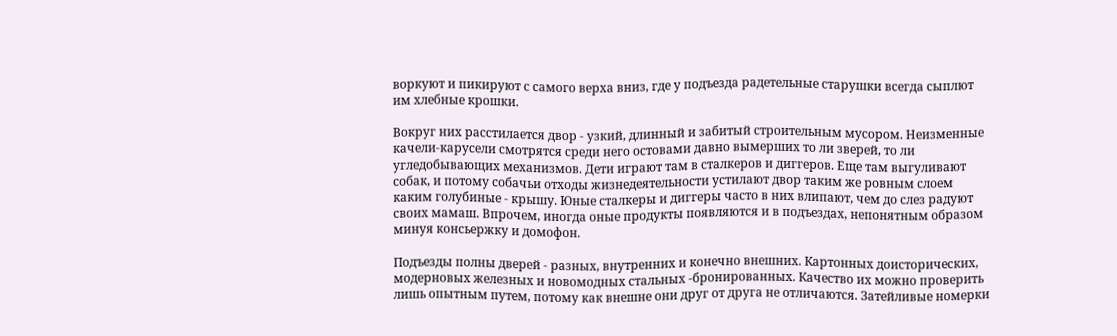воркуют и пикируют с самого верха вниз, где у подъезда радетельные старушки всегда сыплют им хлебные крошки.

Вокруг них расстилается двор - узкий, длинный и забитый строительным мусором. Неизменные качели-карусели смотрятся среди него остовами давно вымерших то ли зверей, то ли угледобывающих механизмов. Дети играют там в сталкеров и диггеров. Еще там выгуливают собак, и потому собачьи отходы жизнедеятельности устилают двор таким же ровным слоем каким голубиные - крышу. Юные сталкеры и диггеры часто в них влипают, чем до слез радуют своих мамаш. Впрочем, иногда оные продукты появляются и в подъездах, непонятным образом минуя консьержку и домофон.

Подъезды полны дверей - разных, внутренних и конечно внешних. Картонных доисторических, модерновых железных и новомодных стальных -бронированных. Качество их можно проверить лишь опытным путем, потому как внешне они друг от друга не отличаются. Затейливые номерки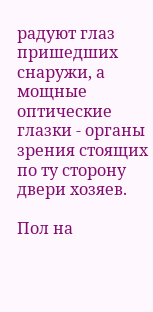радуют глаз пришедших снаружи, а мощные оптические глазки - органы зрения стоящих по ту сторону двери хозяев.

Пол на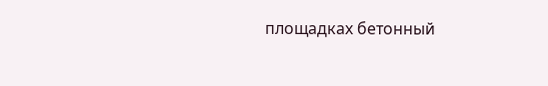площадках бетонный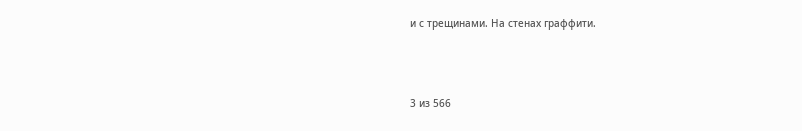и с трещинами. На стенах граффити.



3 из 566